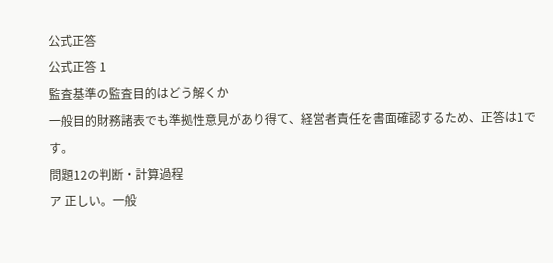公式正答
公式正答 1
監査基準の監査目的はどう解くか
一般目的財務諸表でも準拠性意見があり得て、経営者責任を書面確認するため、正答は1です。
問題12の判断・計算過程
ア 正しい。一般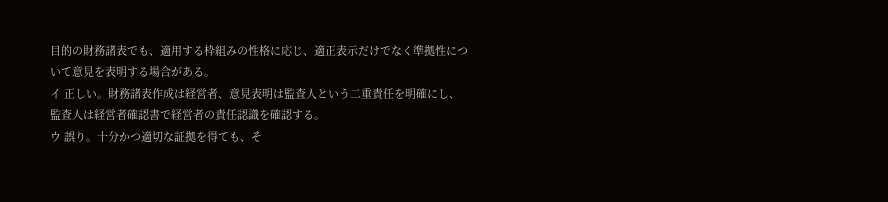目的の財務諸表でも、適用する枠組みの性格に応じ、適正表示だけでなく準拠性について意見を表明する場合がある。
イ 正しい。財務諸表作成は経営者、意見表明は監査人という二重責任を明確にし、監査人は経営者確認書で経営者の責任認識を確認する。
ウ 誤り。十分かつ適切な証拠を得ても、そ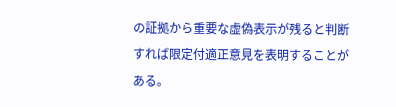の証拠から重要な虚偽表示が残ると判断すれば限定付適正意見を表明することがある。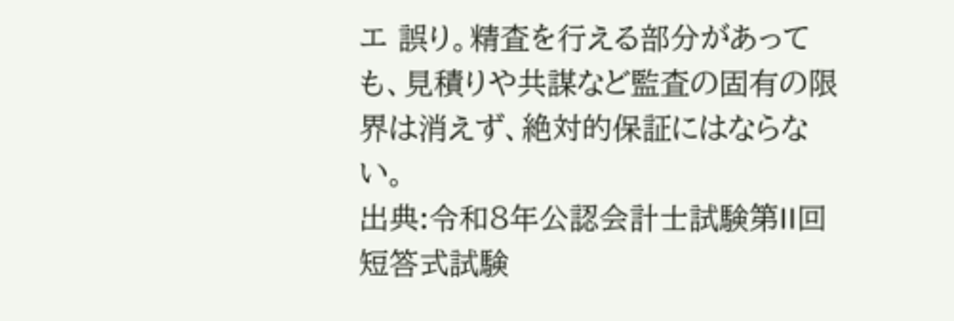エ 誤り。精査を行える部分があっても、見積りや共謀など監査の固有の限界は消えず、絶対的保証にはならない。
出典:令和8年公認会計士試験第II回短答式試験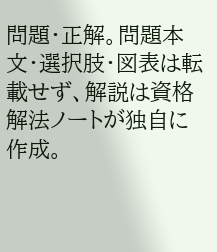問題・正解。問題本文・選択肢・図表は転載せず、解説は資格解法ノートが独自に作成。